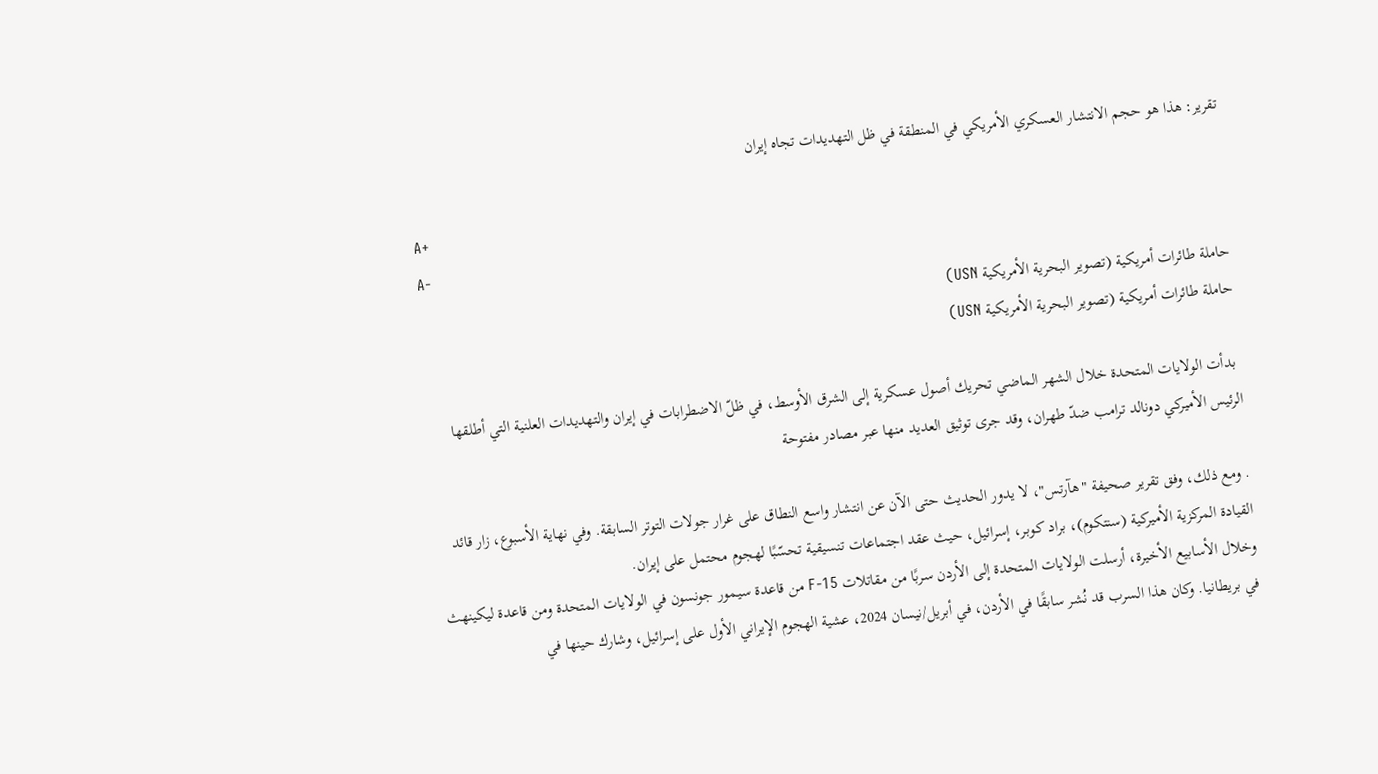تقرير: هذا هو حجم الانتشار العسكري الأمريكي في المنطقة في ظل التهديدات تجاه إيران

A+
A-
حاملة طائرات أمريكية (تصوير البحرية الأمريكية USN)
حاملة طائرات أمريكية (تصوير البحرية الأمريكية USN)

 بدأت الولايات المتحدة خلال الشهر الماضي تحريك أصول عسكرية إلى الشرق الأوسط، في ظلّ الاضطرابات في إيران والتهديدات العلنية التي أطلقها الرئيس الأميركي دونالد ترامب ضدّ طهران، وقد جرى توثيق العديد منها عبر مصادر مفتوحة

. ومع ذلك، وفق تقرير صحيفة "هآرتس"، لا يدور الحديث حتى الآن عن انتشار واسع النطاق على غرار جولات التوتر السابقة. وفي نهاية الأسبوع، زار قائد القيادة المركزية الأميركية (سنتكوم)، براد كوبر، إسرائيل، حيث عقد اجتماعات تنسيقية تحسّبًا لهجوم محتمل على إيران.
وخلال الأسابيع الأخيرة، أرسلت الولايات المتحدة إلى الأردن سربًا من مقاتلات F-15 من قاعدة سيمور جونسون في الولايات المتحدة ومن قاعدة ليكينهث في بريطانيا. وكان هذا السرب قد نُشر سابقًا في الأردن، في أبريل/نيسان 2024، عشية الهجوم الإيراني الأول على إسرائيل، وشارك حينها في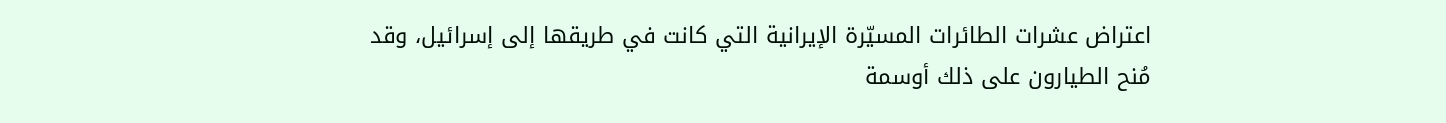اعتراض عشرات الطائرات المسيّرة الإيرانية التي كانت في طريقها إلى إسرائيل، وقد مُنح الطيارون على ذلك أوسمة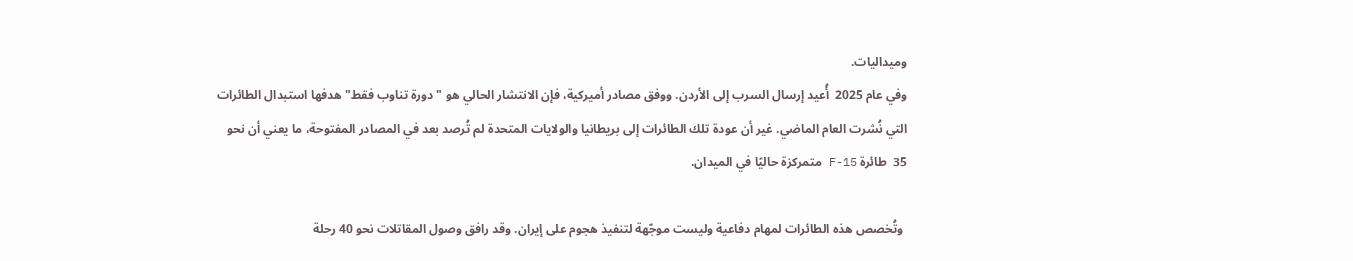وميداليات.
وفي عام 2025  أُعيد إرسال السرب إلى الأردن. ووفق مصادر أميركية، فإن الانتشار الحالي هو "دورة تناوب فقط" هدفها استبدال الطائرات التي نُشرت العام الماضي. غير أن عودة تلك الطائرات إلى بريطانيا والولايات المتحدة لم تُرصد بعد في المصادر المفتوحة، ما يعني أن نحو 35  طائرة F-15 متمركزة حاليًا في الميدان.

 وتُخصص هذه الطائرات لمهام دفاعية وليست موجّهة لتنفيذ هجوم على إيران. وقد رافق وصول المقاتلات نحو 40 رحلة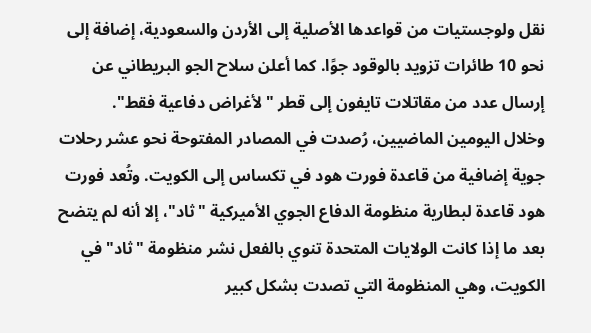نقل ولوجستيات من قواعدها الأصلية إلى الأردن والسعودية، إضافة إلى نحو 10 طائرات تزويد بالوقود جوًا. كما أعلن سلاح الجو البريطاني عن إرسال عدد من مقاتلات تايفون إلى قطر "لأغراض دفاعية فقط".
وخلال اليومين الماضيين، رُصدت في المصادر المفتوحة نحو عشر رحلات جوية إضافية من قاعدة فورت هود في تكساس إلى الكويت. وتُعد فورت هود قاعدة لبطارية منظومة الدفاع الجوي الأميركية "ثاد"، إلا أنه لم يتضح بعد ما إذا كانت الولايات المتحدة تنوي بالفعل نشر منظومة "ثاد" في الكويت، وهي المنظومة التي تصدت بشكل كبير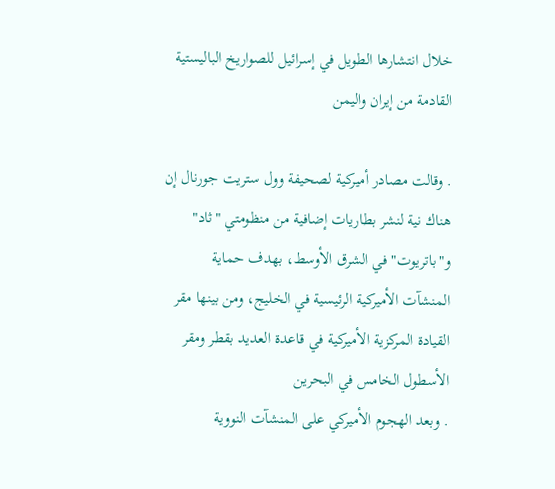خلال انتشارها الطويل في إسرائيل للصواريخ الباليستية القادمة من إيران واليمن

. وقالت مصادر أميركية لصحيفة وول ستريت جورنال إن هناك نية لنشر بطاريات إضافية من منظومتي "ثاد" و"باتريوت" في الشرق الأوسط، بهدف حماية المنشآت الأميركية الرئيسية في الخليج، ومن بينها مقر القيادة المركزية الأميركية في قاعدة العديد بقطر ومقر الأسطول الخامس في البحرين
. وبعد الهجوم الأميركي على المنشآت النووية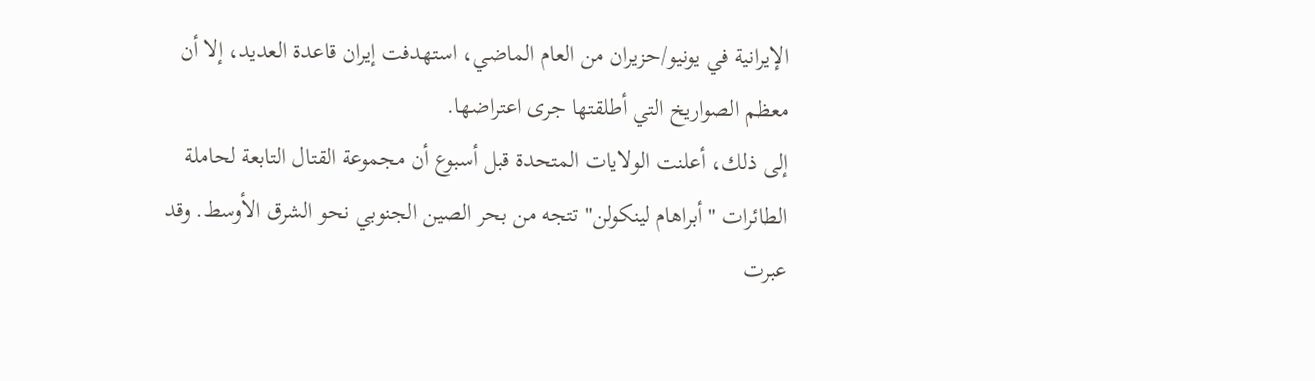الإيرانية في يونيو/حزيران من العام الماضي، استهدفت إيران قاعدة العديد، إلا أن معظم الصواريخ التي أطلقتها جرى اعتراضها.
إلى ذلك، أعلنت الولايات المتحدة قبل أسبوع أن مجموعة القتال التابعة لحاملة الطائرات "أبراهام لينكولن" تتجه من بحر الصين الجنوبي نحو الشرق الأوسط. وقد عبرت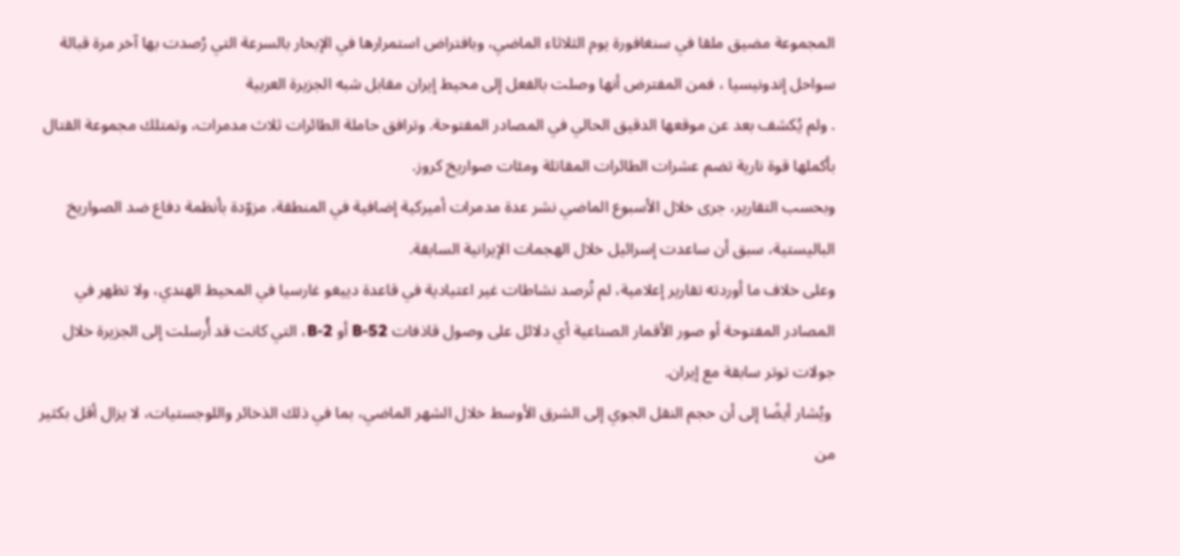المجموعة مضيق ملقا في سنغافورة يوم الثلاثاء الماضي، وبافتراض استمرارها في الإبحار بالسرعة التي رُصدت بها آخر مرة قبالة سواحل إندونيسيا ، فمن المفترض أنها وصلت بالفعل إلى محيط إيران مقابل شبه الجزيرة العربية
. ولم يُكشف بعد عن موقعها الدقيق الحالي في المصادر المفتوحة. وترافق حاملة الطائرات ثلاث مدمرات، وتمتلك مجموعة القتال بأكملها قوة نارية تضم عشرات الطائرات المقاتلة ومئات صواريخ كروز.
وبحسب التقارير، جرى خلال الأسبوع الماضي نشر عدة مدمرات أميركية إضافية في المنطقة، مزوّدة بأنظمة دفاع ضد الصواريخ الباليستية، سبق أن ساعدت إسرائيل خلال الهجمات الإيرانية السابقة.
وعلى خلاف ما أوردته تقارير إعلامية، لم تُرصد نشاطات غير اعتيادية في قاعدة دييغو غارسيا في المحيط الهندي، ولا تظهر في المصادر المفتوحة أو صور الأقمار الصناعية أي دلائل على وصول قاذفات B-52 أو B-2، التي كانت قد أُرسلت إلى الجزيرة خلال جولات توتر سابقة مع إيران.
 ويُشار أيضًا إلى أن حجم النقل الجوي إلى الشرق الأوسط خلال الشهر الماضي، بما في ذلك الذخائر واللوجستيات، لا يزال أقل بكثير من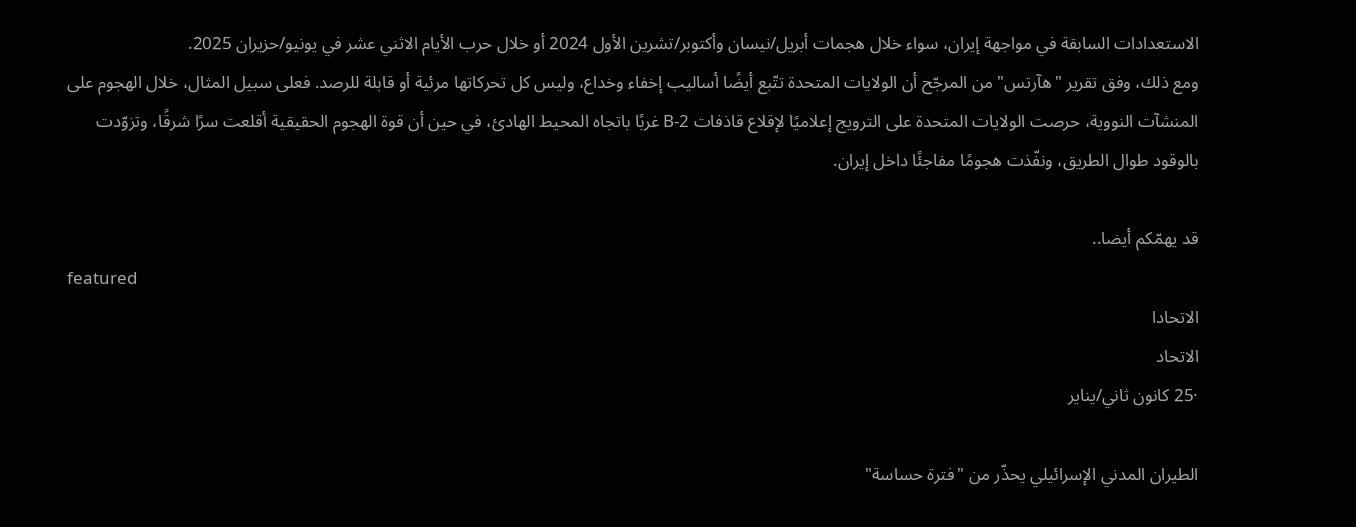الاستعدادات السابقة في مواجهة إيران، سواء خلال هجمات أبريل/نيسان وأكتوبر/تشرين الأول 2024 أو خلال حرب الأيام الاثني عشر في يونيو/حزيران 2025.
ومع ذلك، وفق تقرير "هآرتس" من المرجّح أن الولايات المتحدة تتّبع أيضًا أساليب إخفاء وخداع، وليس كل تحركاتها مرئية أو قابلة للرصد. فعلى سبيل المثال، خلال الهجوم على المنشآت النووية، حرصت الولايات المتحدة على الترويج إعلاميًا لإقلاع قاذفات B-2 غربًا باتجاه المحيط الهادئ، في حين أن قوة الهجوم الحقيقية أقلعت سرًا شرقًا، وتزوّدت بالوقود طوال الطريق، ونفّذت هجومًا مفاجئًا داخل إيران.

قد يهمّكم أيضا..
featured
الاتحادا
الاتحاد
·25 كانون ثاني/يناير

الطيران المدني الإسرائيلي يحذّر من "فترة حساسة"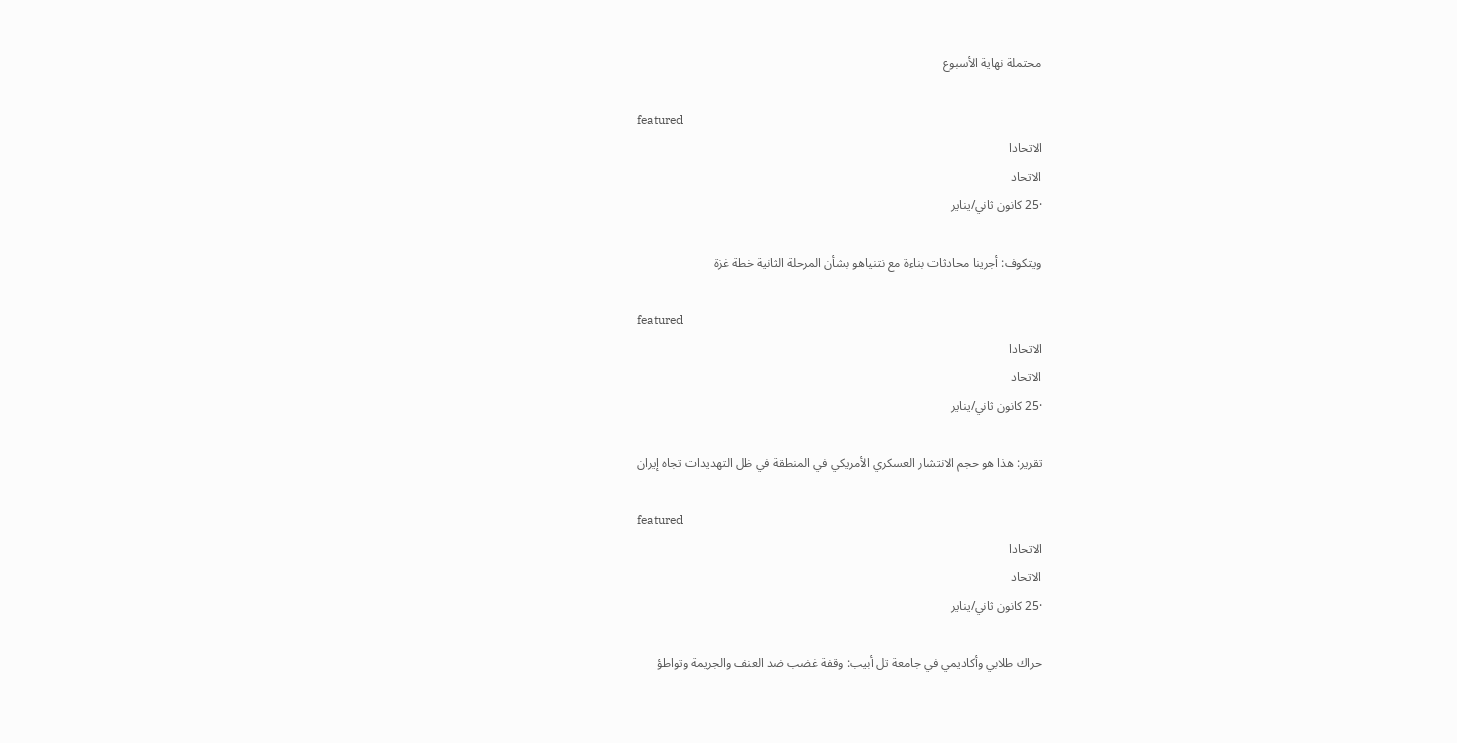محتملة نهاية الأسبوع

featured
الاتحادا
الاتحاد
·25 كانون ثاني/يناير

ويتكوف: أجرينا محادثات بناءة مع نتنياهو بشأن المرحلة الثانية خطة غزة

featured
الاتحادا
الاتحاد
·25 كانون ثاني/يناير

تقرير: هذا هو حجم الانتشار العسكري الأمريكي في المنطقة في ظل التهديدات تجاه إيران

featured
الاتحادا
الاتحاد
·25 كانون ثاني/يناير

حراك طلابي وأكاديمي في جامعة تل أبيب: وقفة غضب ضد العنف والجريمة وتواطؤ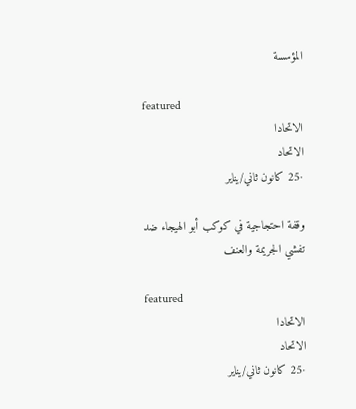المؤسسة

featured
الاتحادا
الاتحاد
·25 كانون ثاني/يناير

وقفة احتجاجية في كوكب أبو الهيجاء ضد تفشي الجريمة والعنف

featured
الاتحادا
الاتحاد
·25 كانون ثاني/يناير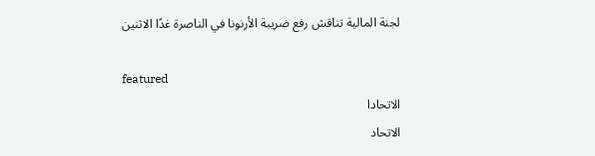لجنة المالية تناقش رفع ضريبة الأرنونا في الناصرة غدًا الاثنين

featured
الاتحادا
الاتحاد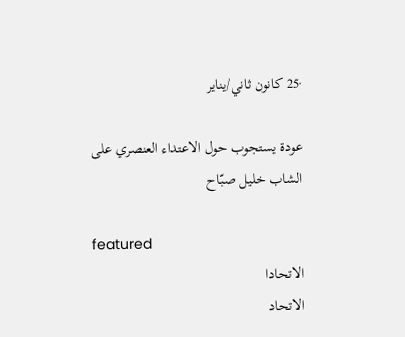·25 كانون ثاني/يناير

عودة يستجوب حول الاعتداء العنصري على الشاب خليل صبّاح

featured
الاتحادا
الاتحاد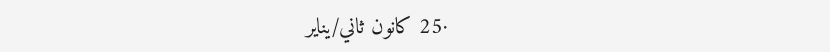·25 كانون ثاني/يناير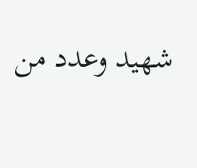شهيد وعدد من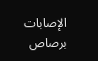الإصابات برصاص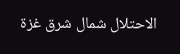الاحتلال شمال شرق غزة